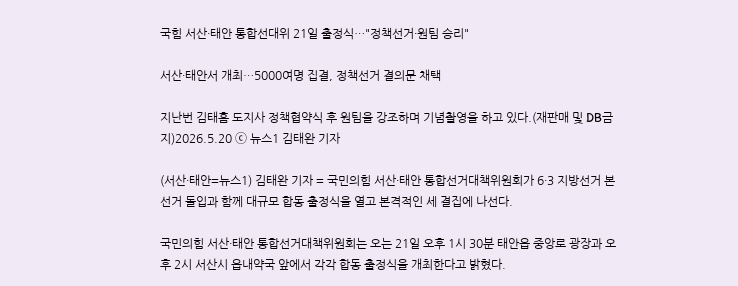국힘 서산·태안 통합선대위 21일 출정식…"정책선거·원팀 승리"

서산·태안서 개최…5000여명 집결, 정책선거 결의문 채택

지난번 김태흠 도지사 정책협약식 후 원팀을 강조하며 기념촬영을 하고 있다.(재판매 및 DB금지)2026.5.20 ⓒ 뉴스1 김태완 기자

(서산·태안=뉴스1) 김태완 기자 = 국민의힘 서산·태안 통합선거대책위원회가 6·3 지방선거 본선거 돌입과 함께 대규모 합동 출정식을 열고 본격적인 세 결집에 나선다.

국민의힘 서산·태안 통합선거대책위원회는 오는 21일 오후 1시 30분 태안읍 중앙로 광장과 오후 2시 서산시 읍내약국 앞에서 각각 합동 출정식을 개최한다고 밝혔다.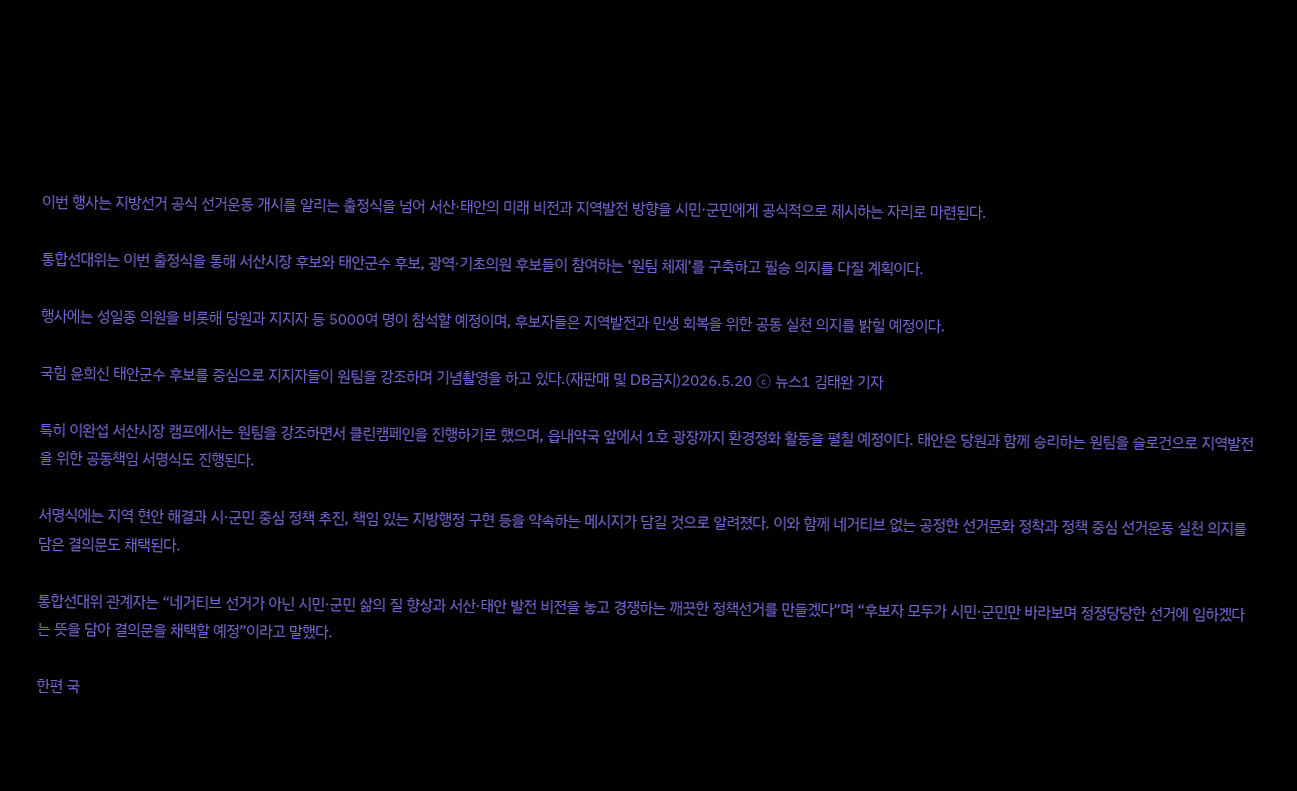이번 행사는 지방선거 공식 선거운동 개시를 알리는 출정식을 넘어 서산·태안의 미래 비전과 지역발전 방향을 시민·군민에게 공식적으로 제시하는 자리로 마련된다.

통합선대위는 이번 출정식을 통해 서산시장 후보와 태안군수 후보, 광역·기초의원 후보들이 참여하는 ‘원팀 체제’를 구축하고 필승 의지를 다질 계획이다.

행사에는 성일종 의원을 비롯해 당원과 지지자 등 5000여 명이 참석할 예정이며, 후보자들은 지역발전과 민생 회복을 위한 공동 실천 의지를 밝힐 예정이다.

국힘 윤희신 태안군수 후보를 중심으로 지지자들이 원팀을 강조하며 기념촬영을 하고 있다.(재판매 및 DB금지)2026.5.20 ⓒ 뉴스1 김태완 기자

특히 이완섭 서산시장 캠프에서는 원팀을 강조하면서 클린캠페인을 진행하기로 했으며, 읍내약국 앞에서 1호 광장까지 환경정화 활동을 펼칠 예정이다. 태안은 당원과 함께 승리하는 원팀을 슬로건으로 지역발전을 위한 공동책임 서명식도 진행된다.

서명식에는 지역 현안 해결과 시·군민 중심 정책 추진, 책임 있는 지방행정 구현 등을 약속하는 메시지가 담길 것으로 알려졌다. 이와 함께 네거티브 없는 공정한 선거문화 정착과 정책 중심 선거운동 실천 의지를 담은 결의문도 채택된다.

통합선대위 관계자는 “네거티브 선거가 아닌 시민·군민 삶의 질 향상과 서산·태안 발전 비전을 놓고 경쟁하는 깨끗한 정책선거를 만들겠다”며 “후보자 모두가 시민·군민만 바라보며 정정당당한 선거에 임하겠다는 뜻을 담아 결의문을 채택할 예정”이라고 말했다.

한편 국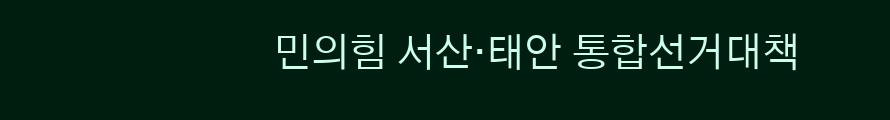민의힘 서산·태안 통합선거대책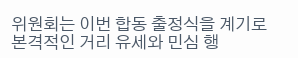위원회는 이번 합동 출정식을 계기로 본격적인 거리 유세와 민심 행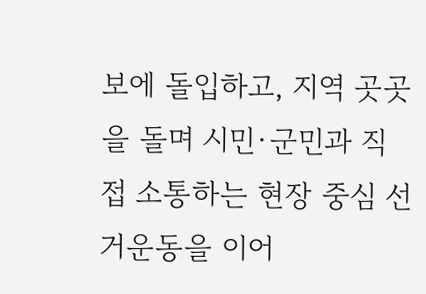보에 돌입하고, 지역 곳곳을 돌며 시민·군민과 직접 소통하는 현장 중심 선거운동을 이어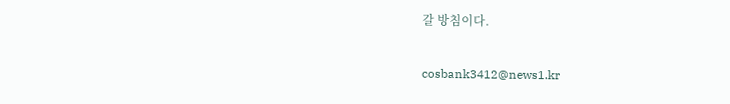갈 방침이다.

cosbank3412@news1.kr